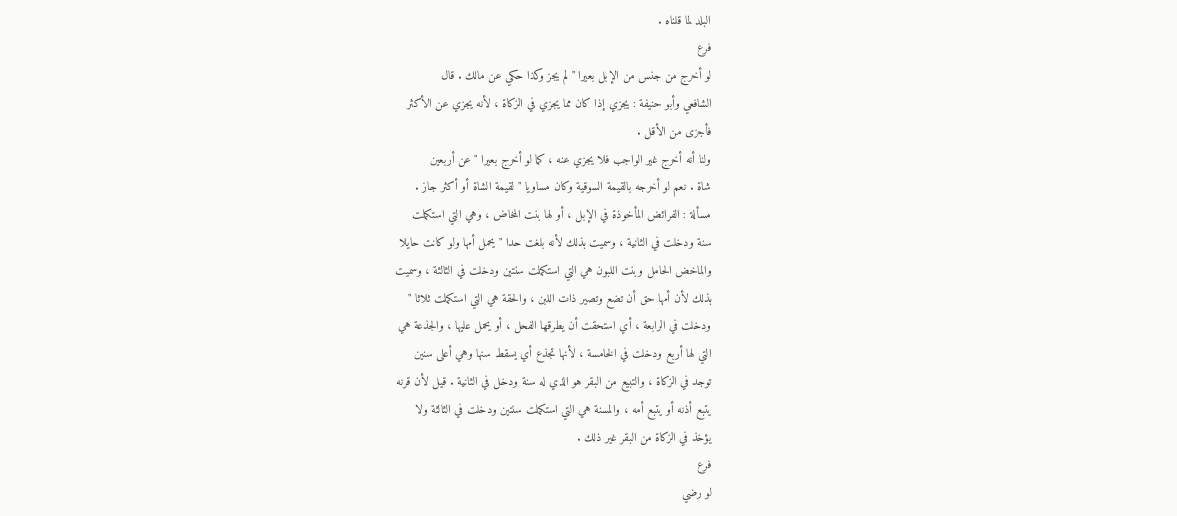البلد لما قلناه .
فرع
لو أخرج من جنس من الإبل بعيرا " لم يجز وكذا حكي عن مالك . قال
الشافعي وأبو حنيفة : يجزي إذا كان مما يجزي في الزكاة ، لأنه يجزي عن الأكثر
فأجزى من الأقل .
ولنا أنه أخرج غير الواجب فلا يجزي عنه ، كما لو أخرج بعيرا " عن أربعين
شاة . نعم لو أخرجه بالقيمة السوقية وكان مساويا " لقيمة الشاة أو أكثر جاز .
مسألة : الفرائض المأخوذة في الإبل ، أو لها بنت المخاض ، وهي التي استكملت
سنة ودخلت في الثانية ، وسميت بذلك لأنه بلغت حدا " يحمل أمها ولو كانت حايلا
والماخض الحامل وبنت اللبون هي التي استكملت سنتين ودخلت في الثالثة ، وسميت
بذلك لأن أمها حق أن تضع وتصير ذات اللبن ، والحقة هي التي استكملت ثلاثا "
ودخلت في الرابعة ، أي استحقت أن يطرقها الفحل ، أو يحمل عليها ، والجذعة هي
التي لها أربع ودخلت في الخامسة ، لأنها تجذع أي يسقط سنها وهي أعلى سنين
توجد في الزكاة ، والتبيع من البقر هو الذي له سنة ودخل في الثانية . قيل لأن قرنه
يتبع أذنه أو يتبع أمه ، والمسنة هي التي استكملت سنتين ودخلت في الثالثة ولا
يؤخذ في الزكاة من البقر غير ذلك .
فرع
لو رضي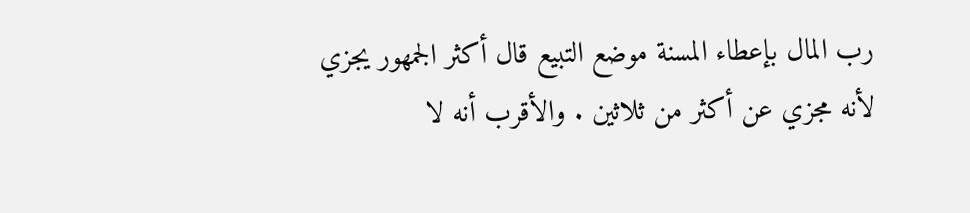رب المال بإعطاء المسنة موضع التبيع قال أكثر الجمهور يجزي
لأنه مجزي عن أكثر من ثلاثين . والأقرب أنه لا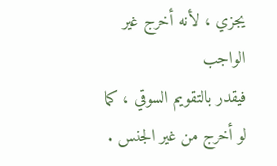يجزي ، لأنه أخرج غير الواجب
فيقدر بالتقويم السوقي ، كما لو أخرج من غير الجنس .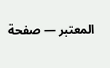المعتبر — صفحة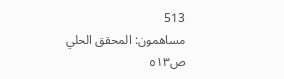513
مساهمون: المحقق الحلي
ص٥١٣